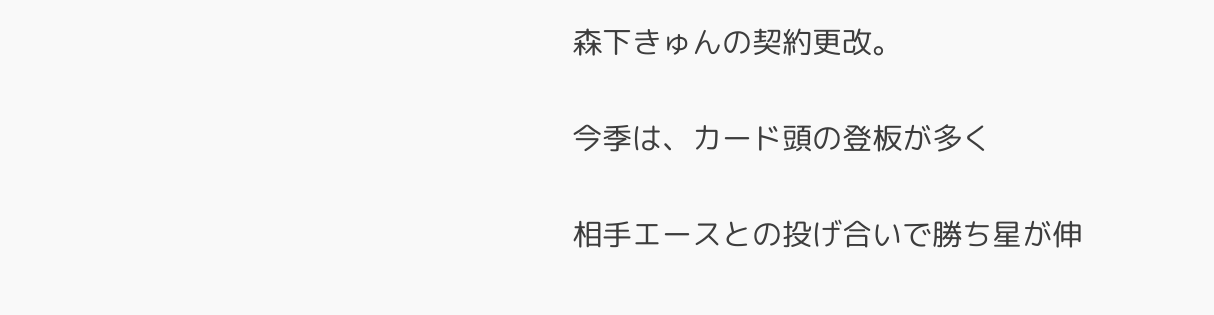森下きゅんの契約更改。

今季は、カード頭の登板が多く

相手エースとの投げ合いで勝ち星が伸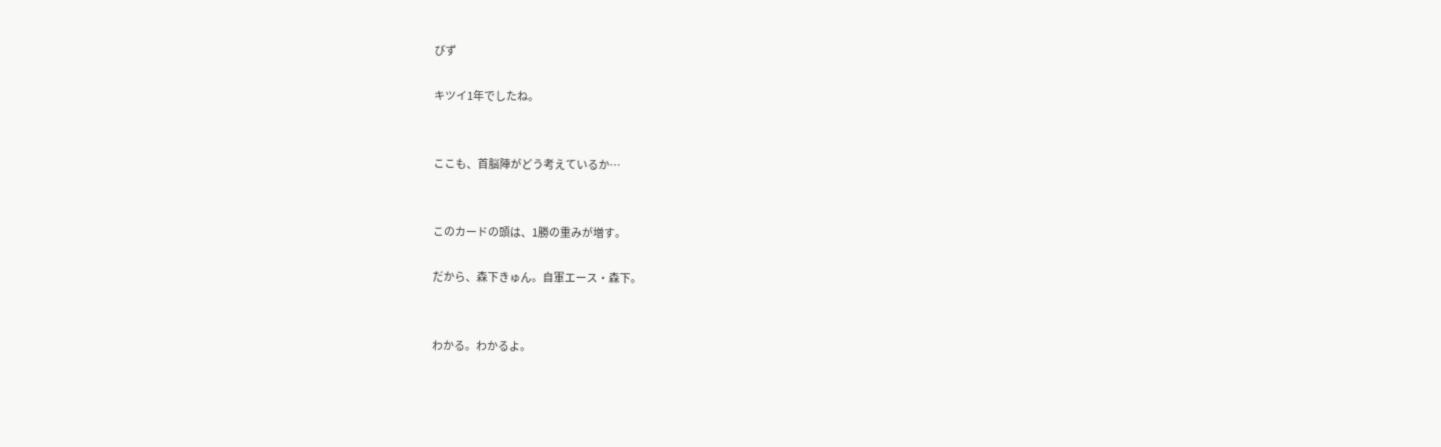びず

キツイ1年でしたね。


ここも、首脳陣がどう考えているか…


このカードの頭は、1勝の重みが増す。

だから、森下きゅん。自軍エース・森下。


わかる。わかるよ。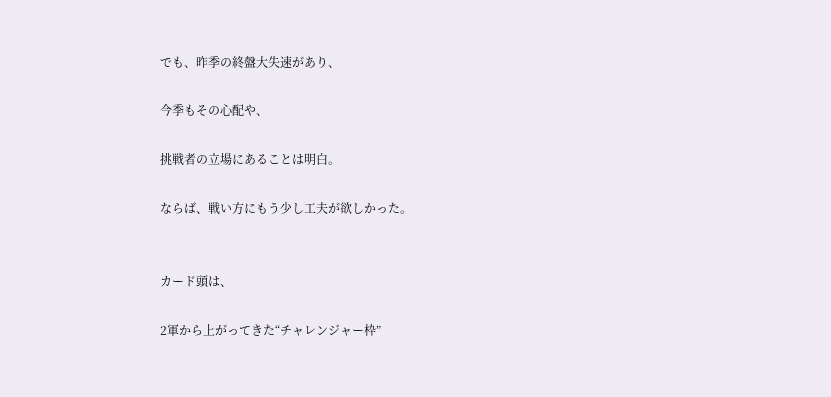でも、昨季の終盤大失速があり、

今季もその心配や、

挑戦者の立場にあることは明白。

ならば、戦い方にもう少し工夫が欲しかった。


カード頭は、

2軍から上がってきた“チャレンジャー枠”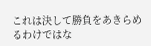これは決して勝負をあきらめるわけではな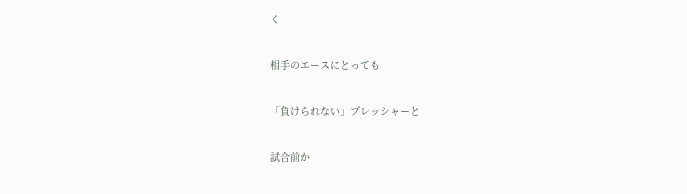く

相手のエースにとっても

「負けられない」プレッシャーと

試合前か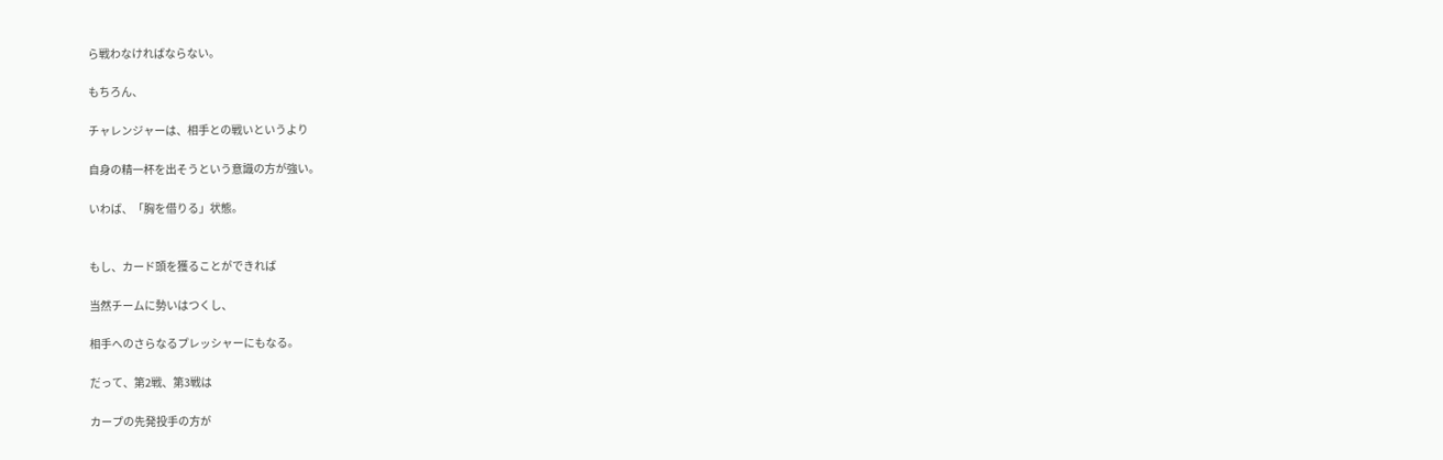ら戦わなければならない。

もちろん、

チャレンジャーは、相手との戦いというより

自身の精一杯を出そうという意識の方が強い。

いわば、「胸を借りる」状態。


もし、カード頭を獲ることができれば

当然チームに勢いはつくし、

相手へのさらなるプレッシャーにもなる。

だって、第2戦、第3戦は

カープの先発投手の方が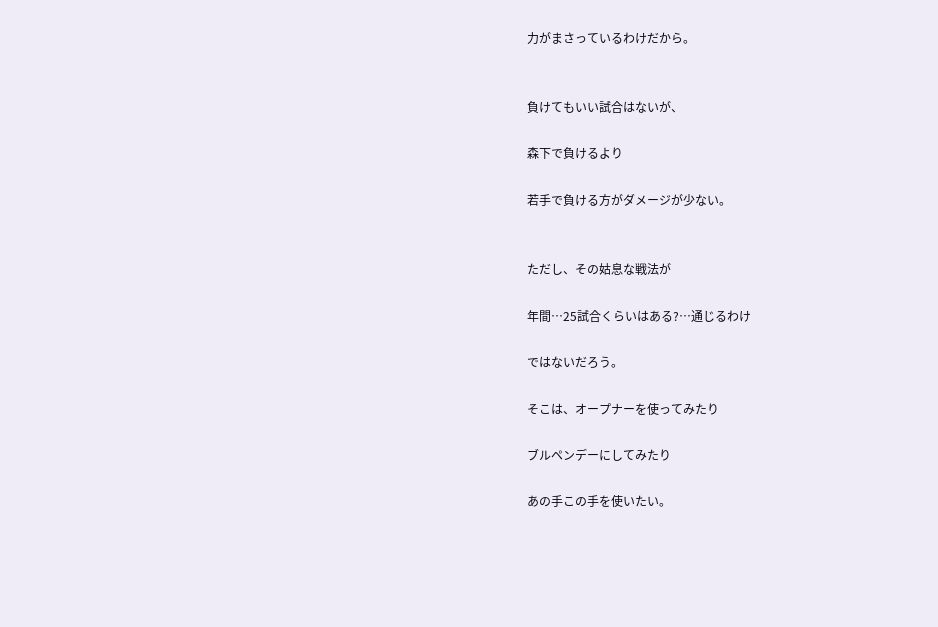力がまさっているわけだから。


負けてもいい試合はないが、

森下で負けるより

若手で負ける方がダメージが少ない。


ただし、その姑息な戦法が

年間…25試合くらいはある?…通じるわけ

ではないだろう。

そこは、オープナーを使ってみたり

ブルペンデーにしてみたり

あの手この手を使いたい。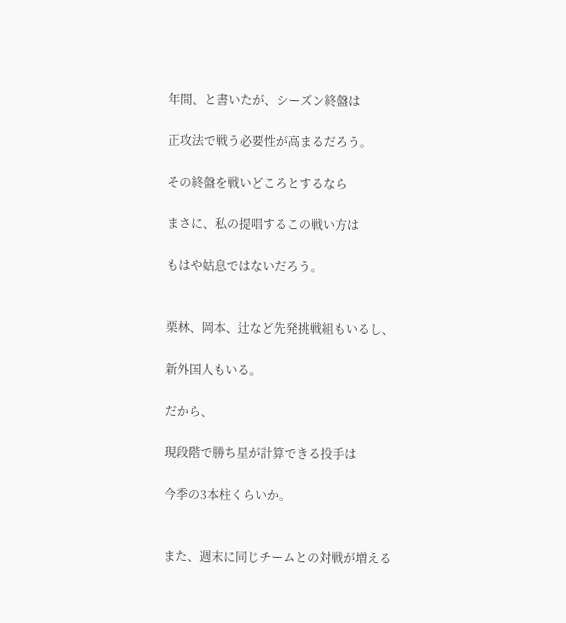年間、と書いたが、シーズン終盤は

正攻法で戦う必要性が高まるだろう。

その終盤を戦いどころとするなら

まさに、私の提唱するこの戦い方は

もはや姑息ではないだろう。


栗林、岡本、辻など先発挑戦組もいるし、

新外国人もいる。

だから、

現段階で勝ち星が計算できる投手は

今季の3本柱くらいか。


また、週末に同じチームとの対戦が増える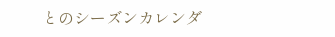とのシーズンカレンダ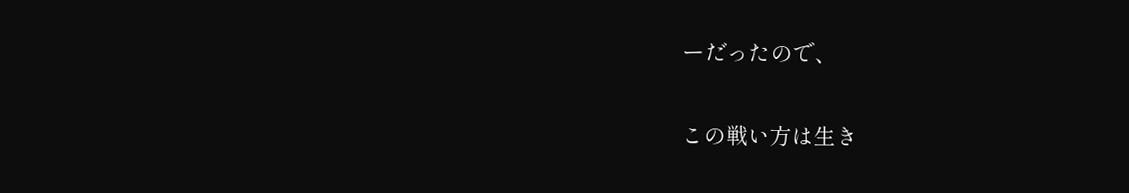ーだったので、

この戦い方は生き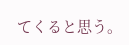てくると思う。